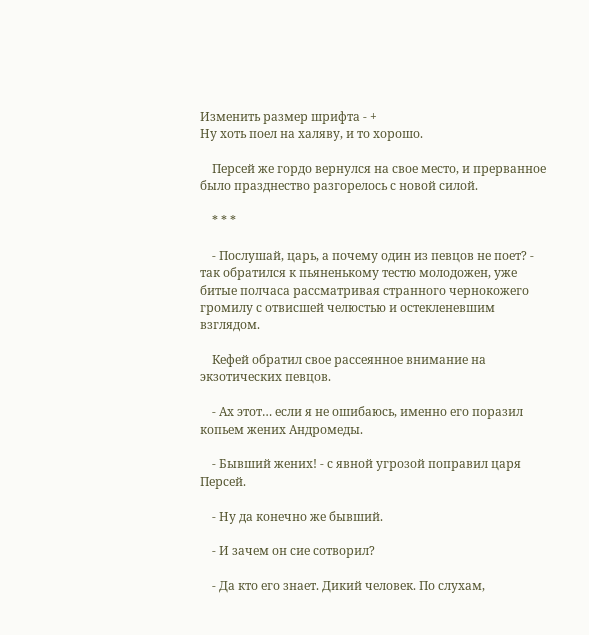Изменить размер шрифта - +
Ну хоть поел на халяву, и то хорошо.

    Персей же гордо вернулся на свое место, и прерванное было празднество разгорелось с новой силой.

    * * *

    - Послушай, царь, а почему один из певцов не поет? - так обратился к пьяненькому тестю молодожен, уже битые полчаса рассматривая странного чернокожего громилу с отвисшей челюстью и остекленевшим взглядом.

    Кефей обратил свое рассеянное внимание на экзотических певцов.

    - Ах этот… если я не ошибаюсь, именно его поразил копьем жених Андромеды.

    - Бывший жених! - с явной угрозой поправил царя Персей.

    - Ну да конечно же бывший.

    - И зачем он сие сотворил?

    - Да кто его знает. Дикий человек. По слухам,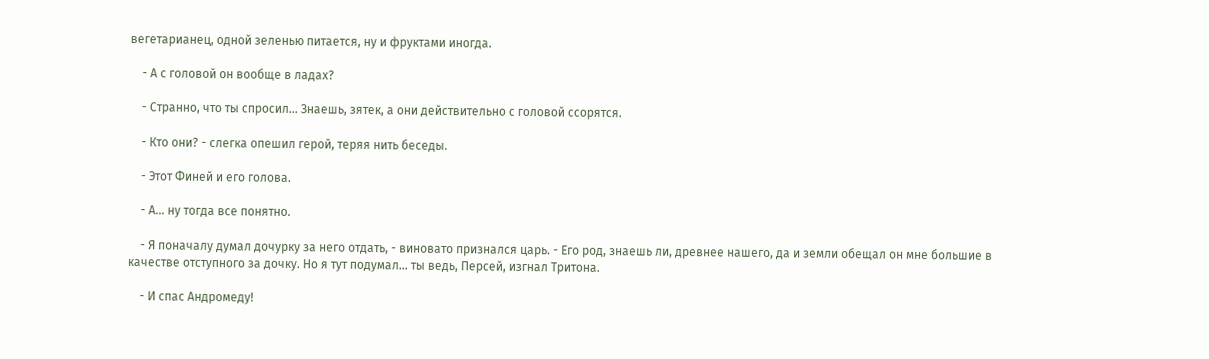вегетарианец, одной зеленью питается, ну и фруктами иногда.

    - А с головой он вообще в ладах?

    - Странно, что ты спросил… Знаешь, зятек, а они действительно с головой ссорятся.

    - Кто они? - слегка опешил герой, теряя нить беседы.

    - Этот Финей и его голова.

    - А… ну тогда все понятно.

    - Я поначалу думал дочурку за него отдать, - виновато признался царь. - Его род, знаешь ли, древнее нашего, да и земли обещал он мне большие в качестве отступного за дочку. Но я тут подумал… ты ведь, Персей, изгнал Тритона.

    - И спас Андромеду!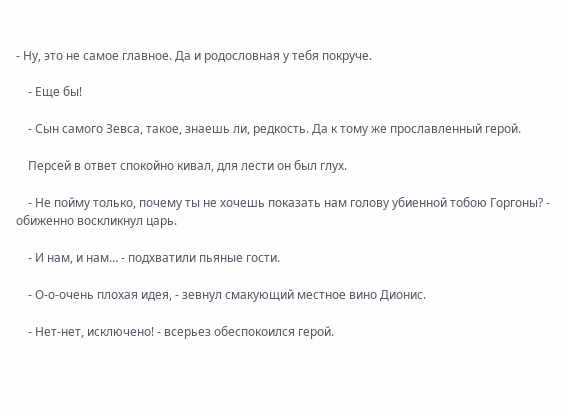- Ну, это не самое главное. Да и родословная у тебя покруче.

    - Еще бы!

    - Сын самого Зевса, такое, знаешь ли, редкость. Да к тому же прославленный герой.

    Персей в ответ спокойно кивал, для лести он был глух.

    - Не пойму только, почему ты не хочешь показать нам голову убиенной тобою Горгоны? - обиженно воскликнул царь.

    - И нам, и нам… - подхватили пьяные гости.

    - О-о-очень плохая идея, - зевнул смакующий местное вино Дионис.

    - Нет-нет, исключено! - всерьез обеспокоился герой.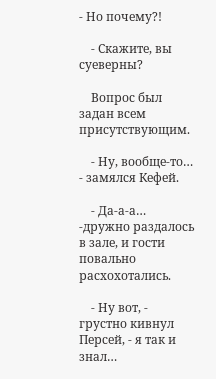- Но почему?!

    - Скажите, вы суеверны?

    Вопрос был задан всем присутствующим.

    - Ну, вообще-то… - замялся Кефей.

    - Да-а-а… -дружно раздалось в зале, и гости повально расхохотались.

    - Ну вот, - грустно кивнул Персей, - я так и знал…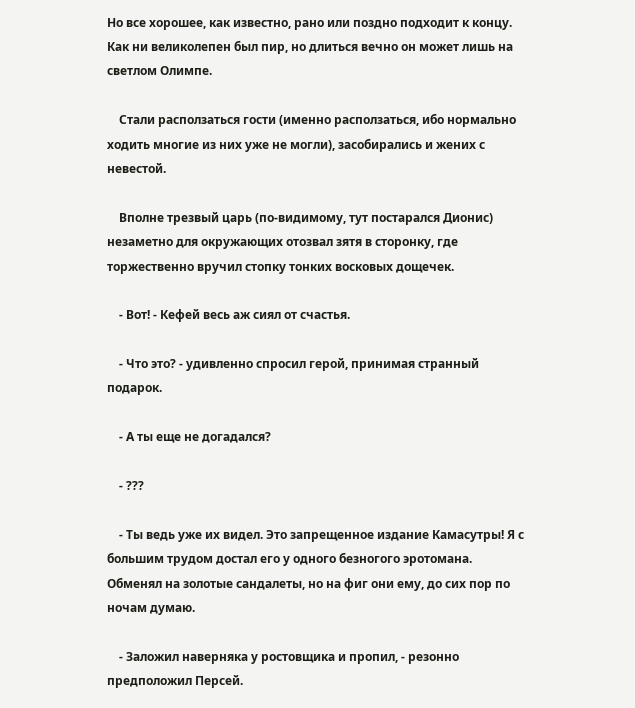Но все хорошее, как известно, рано или поздно подходит к концу. Как ни великолепен был пир, но длиться вечно он может лишь на светлом Олимпе.

    Стали расползаться гости (именно расползаться, ибо нормально ходить многие из них уже не могли), засобирались и жених с невестой.

    Вполне трезвый царь (по-видимому, тут постарался Дионис) незаметно для окружающих отозвал зятя в сторонку, где торжественно вручил стопку тонких восковых дощечек.

    - Вот! - Кефей весь аж сиял от счастья.

    - Что это? - удивленно спросил герой, принимая странный подарок.

    - А ты еще не догадался?

    - ???

    - Ты ведь уже их видел. Это запрещенное издание Камасутры! Я с большим трудом достал его у одного безногого эротомана. Обменял на золотые сандалеты, но на фиг они ему, до сих пор по ночам думаю.

    - Заложил наверняка у ростовщика и пропил, - резонно предположил Персей.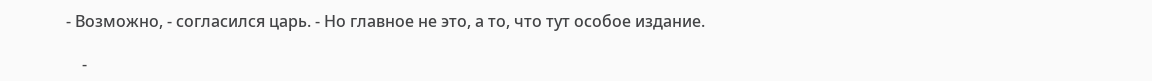- Возможно, - согласился царь. - Но главное не это, а то, что тут особое издание.

    -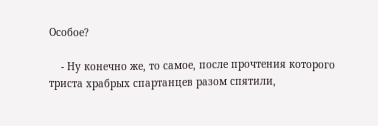Особое?

    - Ну конечно же, то самое, после прочтения которого триста храбрых спартанцев разом спятили,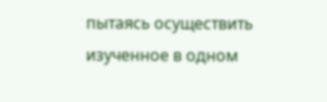пытаясь осуществить изученное в одном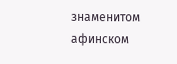знаменитом афинском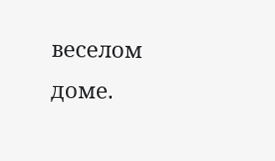веселом доме.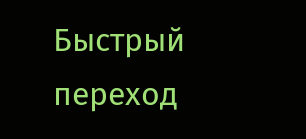Быстрый переход